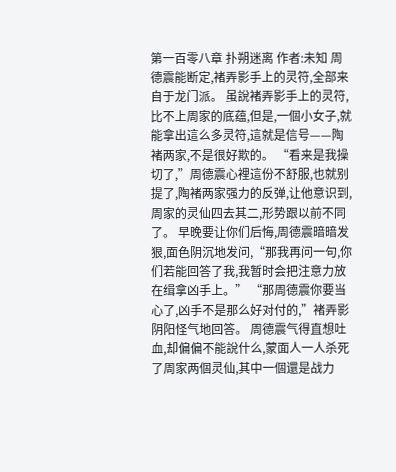第一百零八章 扑朔迷离 作者:未知 周德震能断定,褚弄影手上的灵符,全部来自于龙门派。 虽說褚弄影手上的灵符,比不上周家的底蕴,但是,一個小女子,就能拿出這么多灵符,這就是信号——陶褚两家,不是很好欺的。 “看来是我操切了,”周德震心裡這份不舒服,也就别提了,陶褚两家强力的反弹,让他意识到,周家的灵仙四去其二,形势跟以前不同了。 早晚要让你们后悔,周德震暗暗发狠,面色阴沉地发问,“那我再问一句,你们若能回答了我,我暂时会把注意力放在缉拿凶手上。” “那周德震你要当心了,凶手不是那么好对付的,”褚弄影阴阳怪气地回答。 周德震气得直想吐血,却偏偏不能說什么,蒙面人一人杀死了周家两個灵仙,其中一個還是战力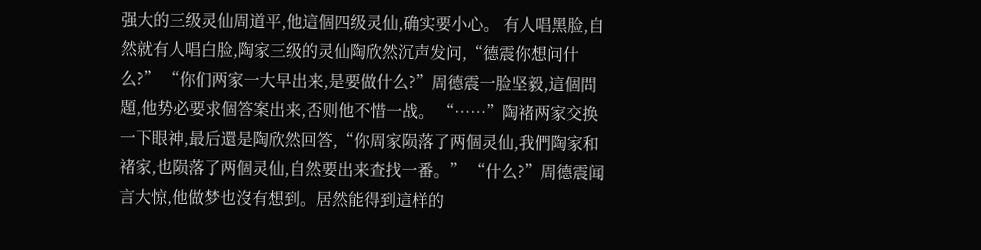强大的三级灵仙周道平,他這個四级灵仙,确实要小心。 有人唱黑脸,自然就有人唱白脸,陶家三级的灵仙陶欣然沉声发问,“德震你想问什么?” “你们两家一大早出来,是要做什么?”周德震一脸坚毅,這個問題,他势必要求個答案出来,否则他不惜一战。 “……”陶褚两家交换一下眼神,最后還是陶欣然回答,“你周家陨落了两個灵仙,我們陶家和褚家,也陨落了两個灵仙,自然要出来查找一番。” “什么?”周德震闻言大惊,他做梦也沒有想到。居然能得到這样的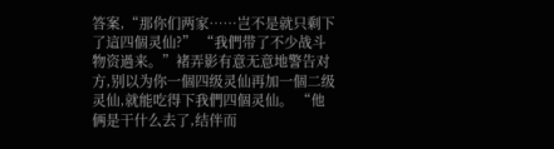答案,“那你们两家……岂不是就只剩下了這四個灵仙?” “我們带了不少战斗物资過来。”褚弄影有意无意地警告对方,别以为你一個四级灵仙再加一個二级灵仙,就能吃得下我們四個灵仙。 “他俩是干什么去了,结伴而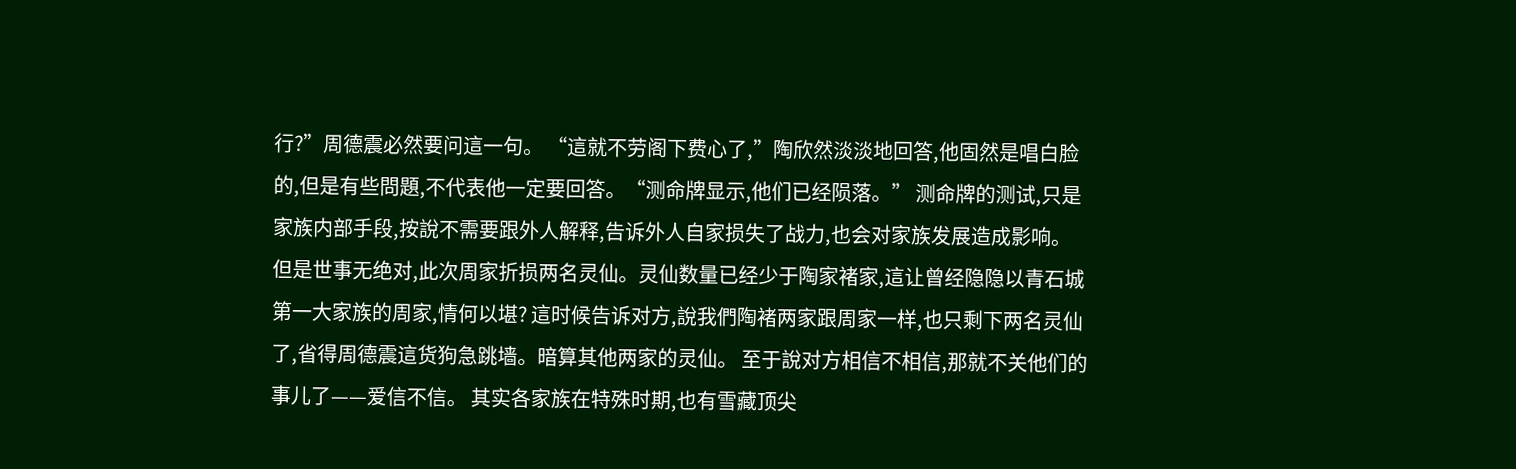行?”周德震必然要问這一句。 “這就不劳阁下费心了,”陶欣然淡淡地回答,他固然是唱白脸的,但是有些問題,不代表他一定要回答。“测命牌显示,他们已经陨落。” 测命牌的测试,只是家族内部手段,按說不需要跟外人解释,告诉外人自家损失了战力,也会对家族发展造成影响。 但是世事无绝对,此次周家折损两名灵仙。灵仙数量已经少于陶家褚家,這让曾经隐隐以青石城第一大家族的周家,情何以堪? 這时候告诉对方,說我們陶褚两家跟周家一样,也只剩下两名灵仙了,省得周德震這货狗急跳墙。暗算其他两家的灵仙。 至于說对方相信不相信,那就不关他们的事儿了——爱信不信。 其实各家族在特殊时期,也有雪藏顶尖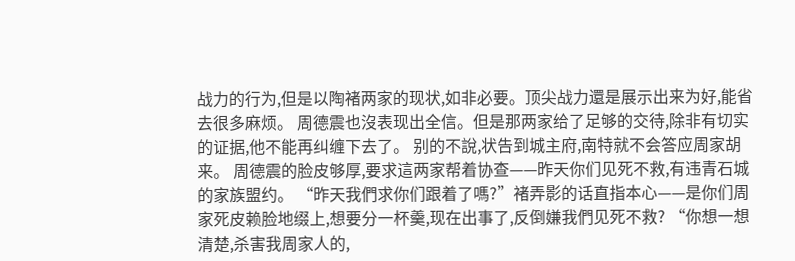战力的行为,但是以陶褚两家的现状,如非必要。顶尖战力還是展示出来为好,能省去很多麻烦。 周德震也沒表现出全信。但是那两家给了足够的交待,除非有切实的证据,他不能再纠缠下去了。 别的不說,状告到城主府,南特就不会答应周家胡来。 周德震的脸皮够厚,要求這两家帮着协查——昨天你们见死不救,有违青石城的家族盟约。 “昨天我們求你们跟着了嗎?”褚弄影的话直指本心——是你们周家死皮赖脸地缀上,想要分一杯羹,现在出事了,反倒嫌我們见死不救? “你想一想清楚,杀害我周家人的,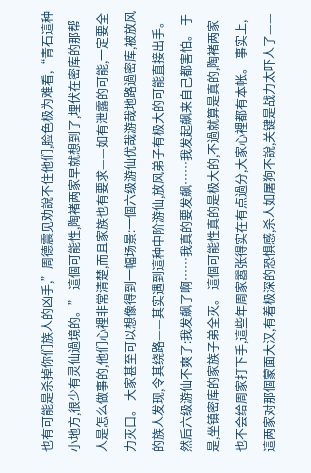也有可能是杀掉你们族人的凶手,”周德震见劝說不住他们,脸色极为难看,“青石這种小地方,很少有灵仙過境的。” 這個可能性,陶褚两家早就想到了,埋伏在密库的那帮人是怎么做事的,他们心裡非常清楚,而且家族也有要求——如有泄露的可能,一定要全力灭口。 大家甚至可以想像得到一幅场景:一個六级游仙优哉游哉地路過密库,被放风的族人发现,令其绕路——其实遇到這种中阶游仙,放风弟子有极大的可能直接出手。 然后六级游仙不爽了:我发飙了啊……我真的要发飙……我发起飙来自己都害怕。 于是,坐镇密库的家族子弟全灭。 這個可能性真的是极大的,不過就算是真的,陶褚两家也不会给周家打下手,這些年周家嚣张得实在有点過分,大家心裡都有本帐。 事实上,這两家对那個蒙面大汉,有着极深的恐惧感,杀人如屠狗不說,关键是战力太吓人了——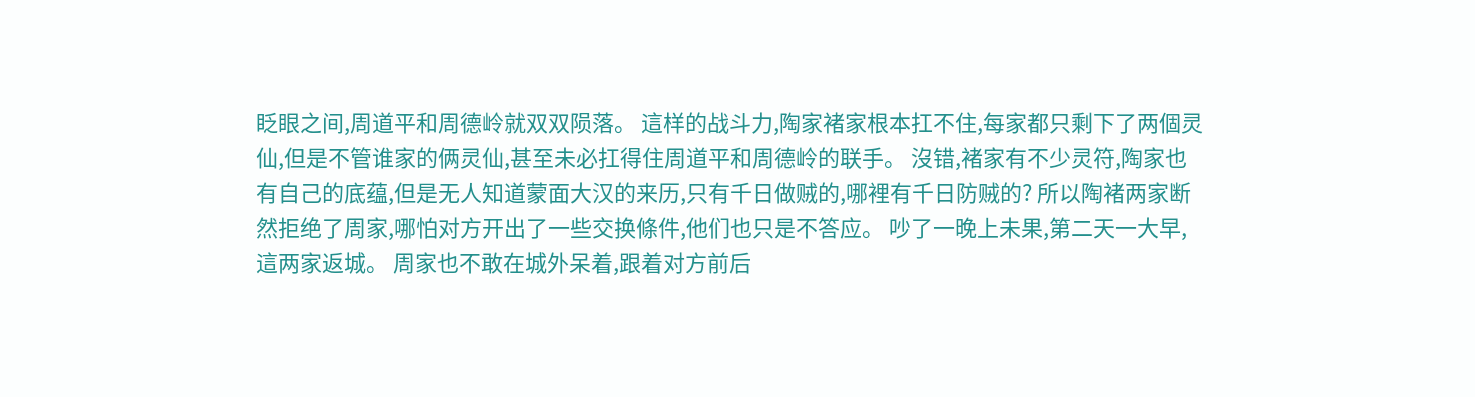眨眼之间,周道平和周德岭就双双陨落。 這样的战斗力,陶家褚家根本扛不住,每家都只剩下了两個灵仙,但是不管谁家的俩灵仙,甚至未必扛得住周道平和周德岭的联手。 沒错,褚家有不少灵符,陶家也有自己的底蕴,但是无人知道蒙面大汉的来历,只有千日做贼的,哪裡有千日防贼的? 所以陶褚两家断然拒绝了周家,哪怕对方开出了一些交换條件,他们也只是不答应。 吵了一晚上未果,第二天一大早,這两家返城。 周家也不敢在城外呆着,跟着对方前后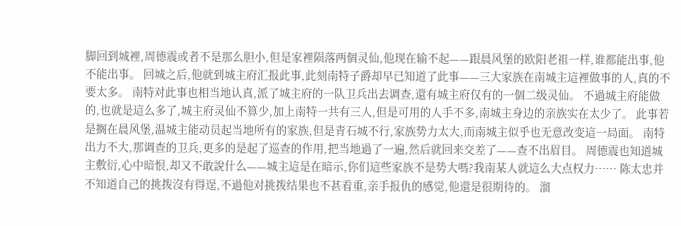脚回到城裡,周德震或者不是那么胆小,但是家裡陨落两個灵仙,他现在输不起——跟晨风堡的欧阳老祖一样,谁都能出事,他不能出事。 回城之后,他就到城主府汇报此事,此刻南特子爵却早已知道了此事——三大家族在南城主這裡做事的人,真的不要太多。 南特对此事也相当地认真,派了城主府的一队卫兵出去调查,還有城主府仅有的一個二级灵仙。 不過城主府能做的,也就是這么多了,城主府灵仙不算少,加上南特一共有三人,但是可用的人手不多,南城主身边的亲族实在太少了。 此事若是搁在晨风堡,温城主能动员起当地所有的家族,但是青石城不行,家族势力太大,而南城主似乎也无意改变這一局面。 南特出力不大,那调查的卫兵,更多的是起了巡查的作用,把当地過了一遍,然后就回来交差了——查不出眉目。 周德震也知道城主敷衍,心中暗恨,却又不敢說什么——城主這是在暗示,你们這些家族不是势大嗎?我南某人就這么大点权力…… 陈太忠并不知道自己的挑拨沒有得逞,不過他对挑拨结果也不甚看重,亲手报仇的感觉,他還是很期待的。 溜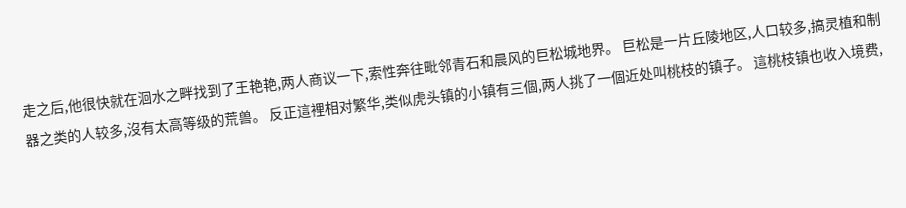走之后,他很快就在洄水之畔找到了王艳艳,两人商议一下,索性奔往毗邻青石和晨风的巨松城地界。 巨松是一片丘陵地区,人口较多,搞灵植和制器之类的人较多,沒有太高等级的荒兽。 反正這裡相对繁华,类似虎头镇的小镇有三個,两人挑了一個近处叫桃枝的镇子。 這桃枝镇也收入境费,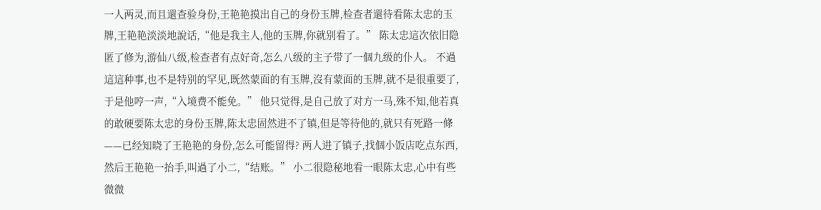一人两灵,而且還查验身份,王艳艳摸出自己的身份玉牌,检查者還待看陈太忠的玉牌,王艳艳淡淡地說话,“他是我主人,他的玉牌,你就别看了。” 陈太忠這次依旧隐匿了修为,游仙八级,检查者有点好奇,怎么八级的主子带了一個九级的仆人。 不過這這种事,也不是特别的罕见,既然蒙面的有玉牌,沒有蒙面的玉牌,就不是很重要了,于是他哼一声,“入境费不能免。” 他只觉得,是自己放了对方一马,殊不知,他若真的敢硬要陈太忠的身份玉牌,陈太忠固然进不了镇,但是等待他的,就只有死路一條——已经知晓了王艳艳的身份,怎么可能留得? 两人进了镇子,找個小饭店吃点东西,然后王艳艳一抬手,叫過了小二,“结账。” 小二很隐秘地看一眼陈太忠,心中有些微微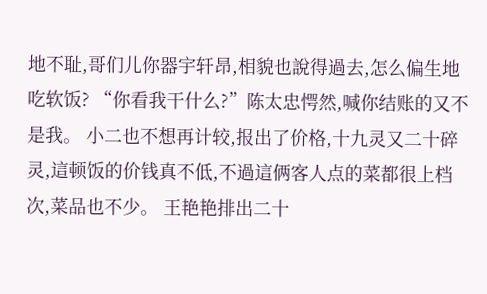地不耻,哥们儿你器宇轩昂,相貌也說得過去,怎么偏生地吃软饭? “你看我干什么?”陈太忠愕然,喊你结账的又不是我。 小二也不想再计较,报出了价格,十九灵又二十碎灵,這顿饭的价钱真不低,不過這俩客人点的菜都很上档次,菜品也不少。 王艳艳排出二十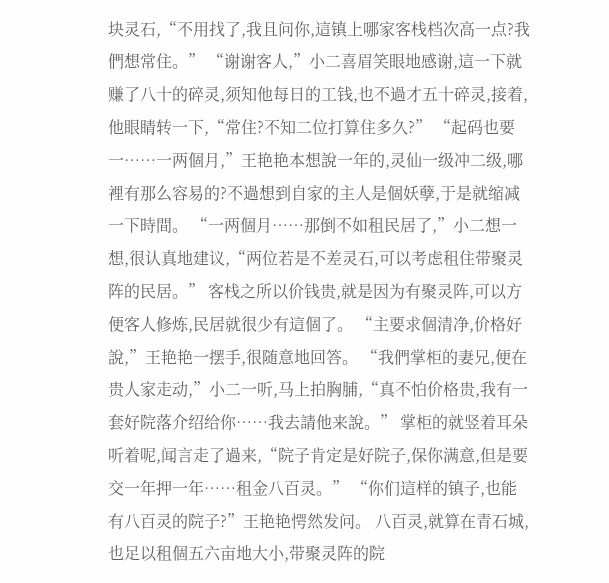块灵石,“不用找了,我且问你,這镇上哪家客栈档次高一点?我們想常住。” “谢谢客人,”小二喜眉笑眼地感谢,這一下就赚了八十的碎灵,须知他每日的工钱,也不過才五十碎灵,接着,他眼睛转一下,“常住?不知二位打算住多久?” “起码也要一……一两個月,”王艳艳本想說一年的,灵仙一级冲二级,哪裡有那么容易的?不過想到自家的主人是個妖孽,于是就缩减一下時間。 “一两個月……那倒不如租民居了,”小二想一想,很认真地建议,“两位若是不差灵石,可以考虑租住带聚灵阵的民居。” 客栈之所以价钱贵,就是因为有聚灵阵,可以方便客人修炼,民居就很少有這個了。 “主要求個清净,价格好說,”王艳艳一摆手,很随意地回答。 “我們掌柜的妻兄,便在贵人家走动,”小二一听,马上拍胸脯,“真不怕价格贵,我有一套好院落介绍给你……我去請他来說。” 掌柜的就竖着耳朵听着呢,闻言走了過来,“院子肯定是好院子,保你满意,但是要交一年押一年……租金八百灵。” “你们這样的镇子,也能有八百灵的院子?”王艳艳愕然发问。 八百灵,就算在青石城,也足以租個五六亩地大小,带聚灵阵的院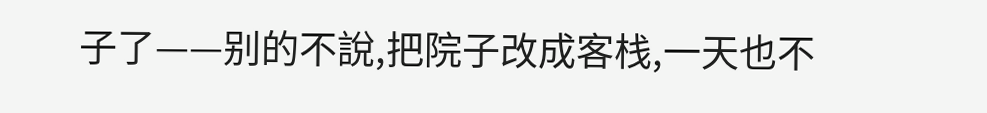子了——别的不說,把院子改成客栈,一天也不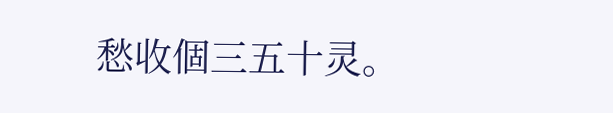愁收個三五十灵。